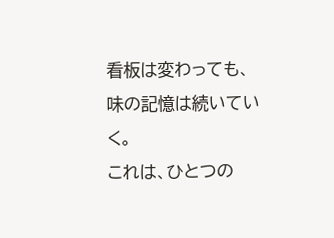看板は変わっても、
味の記憶は続いていく。
これは、ひとつの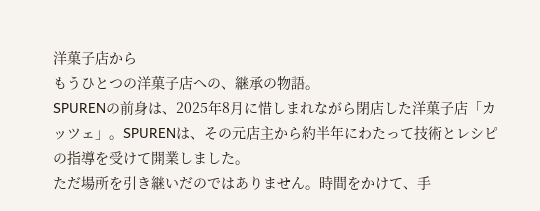洋菓子店から
もうひとつの洋菓子店への、継承の物語。
SPURENの前身は、2025年8月に惜しまれながら閉店した洋菓子店「カッツェ」。SPURENは、その元店主から約半年にわたって技術とレシピの指導を受けて開業しました。
ただ場所を引き継いだのではありません。時間をかけて、手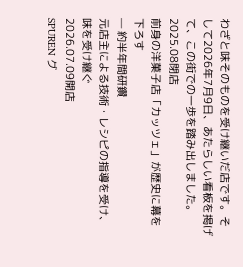わざと味そのものを受け継いだ店です。そして2026年7月9日、あたらしい看板を掲げて、この街での一歩を踏み出しました。
2025.08閉店
前身の洋菓子店「カッツェ」が歴史に幕を下ろす
— 約半年間研鑽
元店主による技術・レシピの指導を受け、味を受け継ぐ
2026.07.09開店
SPUREN グ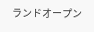ランドオープン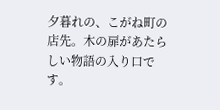夕暮れの、こがね町の店先。木の扉があたらしい物語の入り口です。